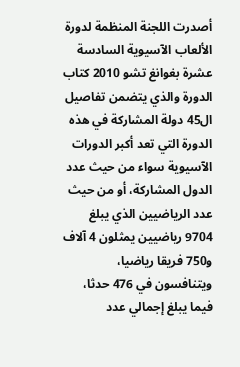أصدرت اللجنة المنظمة لدورة الألعاب الآسيوية السادسة عشرة بغوانغ تشو 2010 كتاب الدورة والذي يتضمن تفاصيل ال45 دولة المشاركة في هذه الدورة التي تعد أكبر الدورات الآسيوية سواء من حيث عدد الدول المشاركة، أو من حيث عدد الرياضيين الذي يبلغ 9704 رياضيين يمثلون 4 آلاف و750 فريقا رياضيا، ويتنافسون في 476 حدثا، فيما يبلغ إجمالي عدد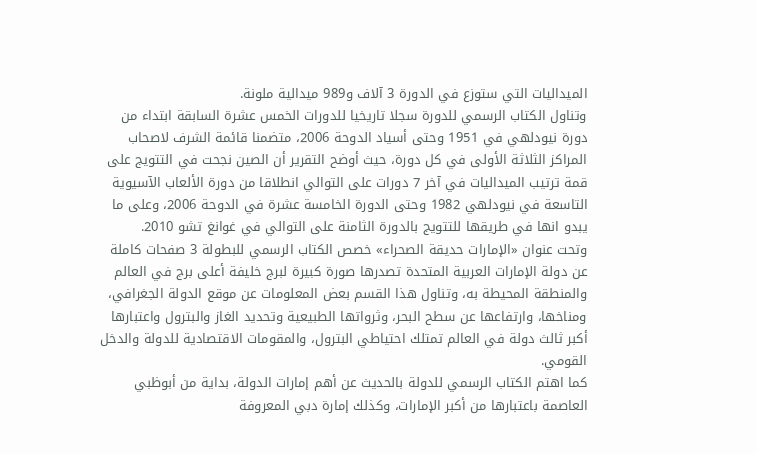الميداليات التي ستوزع في الدورة 3 آلاف و989 ميدالية ملونة.
وتناول الكتاب الرسمي للدورة سجلا تاريخيا للدورات الخمس عشرة السابقة ابتداء من دورة نيودلهي في 1951 وحتى أسياد الدوحة 2006، متضمنا قائمة الشرف لاصحاب المراكز الثلاثة الأولى في كل دورة، حيث أوضح التقرير أن الصين نجحت في التتويج على قمة ترتيب الميداليات في آخر 7 دورات على التوالي انطلاقا من دورة الألعاب الآسيوية التاسعة في نيودلهي 1982 وحتى الدورة الخامسة عشرة في الدوحة 2006، وعلى ما يبدو انها في طريقها للتتويج بالدورة الثامنة على التوالي في غوانغ تشو 2010.
وتحت عنوان «الإمارات حديقة الصحراء» خصص الكتاب الرسمي للبطولة 3 صفحات كاملة عن دولة الإمارات العربية المتحدة تصدرها صورة كبيرة لبرج خليفة أعلى برج في العالم والمنطقة المحيطة به، وتناول هذا القسم بعض المعلومات عن موقع الدولة الجغرافي، ومناخها، وارتفاعها عن سطح البحر، وثرواتها الطبيعية وتحديد الغاز والبترول واعتبارها أكبر ثالث دولة في العالم تمتلك احتياطي البترول، والمقومات الاقتصادية للدولة والدخل القومي.
كما اهتم الكتاب الرسمي للدولة بالحديث عن أهم إمارات الدولة، بداية من أبوظبي العاصمة باعتبارها من أكبر الإمارات، وكذلك إمارة دبي المعروفة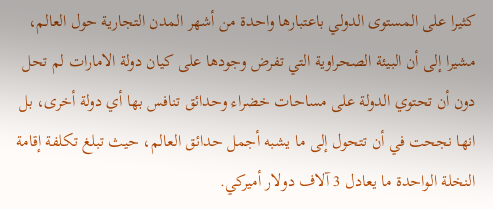كثيرا على المستوى الدولي باعتبارها واحدة من أشهر المدن التجارية حول العالم، مشيرا إلى أن البيئة الصحراوية التي تفرض وجودها على كيان دولة الامارات لم تحل دون أن تحتوي الدولة على مساحات خضراء وحدائق تنافس بها أي دولة أخرى، بل انها نجحت في أن تتحول إلى ما يشبه أجمل حدائق العالم، حيث تبلغ تكلفة إقامة النخلة الواحدة ما يعادل 3 آلاف دولار أميركي.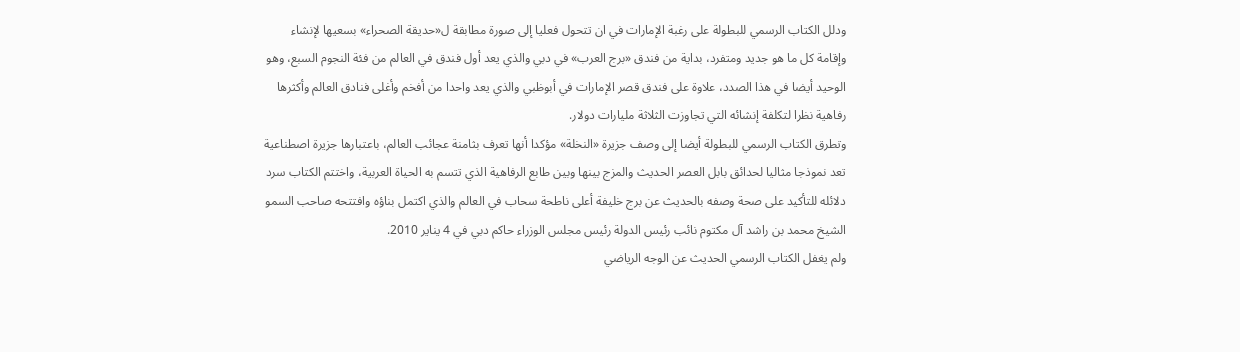ودلل الكتاب الرسمي للبطولة على رغبة الإمارات في ان تتحول فعليا إلى صورة مطابقة ل«حديقة الصحراء» بسعيها لإنشاء وإقامة كل ما هو جديد ومتفرد، بداية من فندق «برج العرب» في دبي والذي يعد أول فندق في العالم من فئة النجوم السبع، وهو الوحيد أيضا في هذا الصدد، علاوة على فندق قصر الإمارات في أبوظبي والذي يعد واحدا من أفخم وأغلى فنادق العالم وأكثرها رفاهية نظرا لتكلفة إنشائه التي تجاوزت الثلاثة مليارات دولار.
وتطرق الكتاب الرسمي للبطولة أيضا إلى وصف جزيرة «النخلة» مؤكدا أنها تعرف بثامنة عجائب العالم، باعتبارها جزيرة اصطناعية تعد نموذجا مثاليا لحدائق بابل العصر الحديث والمزج بينها وبين طابع الرفاهية الذي تتسم به الحياة العربية، واختتم الكتاب سرد دلائله للتأكيد على صحة وصفه بالحديث عن برج خليفة أعلى ناطحة سحاب في العالم والذي اكتمل بناؤه وافتتحه صاحب السمو الشيخ محمد بن راشد آل مكتوم نائب رئيس الدولة رئيس مجلس الوزراء حاكم دبي في 4 يناير 2010.
ولم يغفل الكتاب الرسمي الحديث عن الوجه الرياضي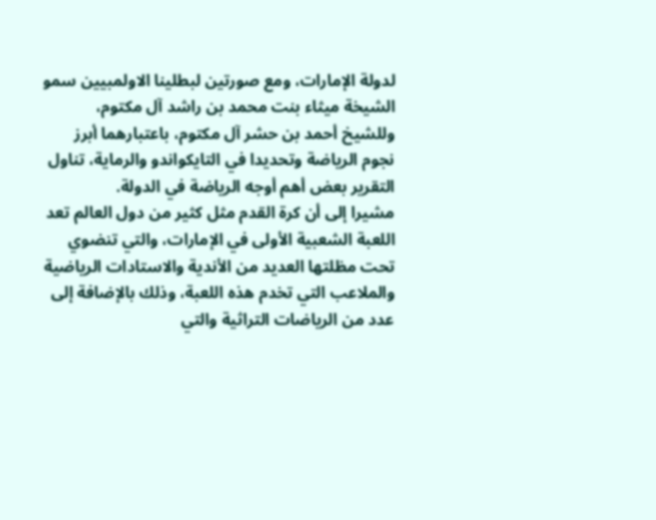لدولة الإمارات، ومع صورتين لبطلينا الاولمبيين سمو الشيخة ميثاء بنت محمد بن راشد آل مكتوم، وللشيخ أحمد بن حشر آل مكتوم، باعتبارهما أبرز نجوم الرياضة وتحديدا في التايكواندو والرماية، تناول التقرير بعض أهم أوجه الرياضة في الدولة.
مشيرا إلى أن كرة القدم مثل كثير من دول العالم تعد اللعبة الشعبية الأولى في الإمارات، والتي تنضوي تحت مظلتها العديد من الأندية والاستادات الرياضية والملاعب التي تخدم هذه اللعبة، وذلك بالإضافة إلى عدد من الرياضات التراثية والتي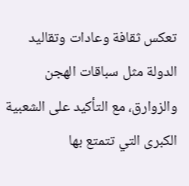تعكس ثقافة وعادات وتقاليد الدولة مثل سباقات الهجن والزوارق، مع التأكيد على الشعبية الكبرى التي تتمتع بها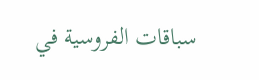سباقات الفروسية في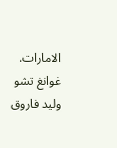الامارات.
غوانغ تشو وليد فاروق